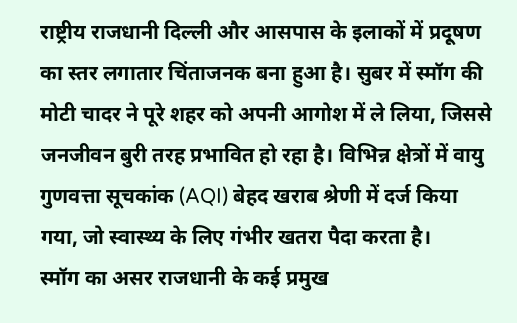राष्ट्रीय राजधानी दिल्ली और आसपास के इलाकों में प्रदूषण का स्तर लगातार चिंताजनक बना हुआ है। सुबर में स्मॉग की मोटी चादर ने पूरे शहर को अपनी आगोश में ले लिया, जिससे जनजीवन बुरी तरह प्रभावित हो रहा है। विभिन्न क्षेत्रों में वायु गुणवत्ता सूचकांक (AQI) बेहद खराब श्रेणी में दर्ज किया गया, जो स्वास्थ्य के लिए गंभीर खतरा पैदा करता है।
स्मॉग का असर राजधानी के कई प्रमुख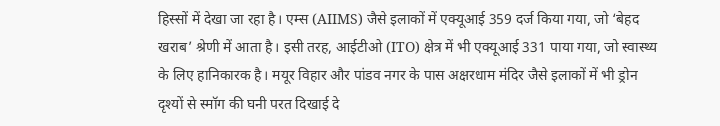हिस्सों में देखा जा रहा है। एम्स (AIIMS) जैसे इलाकों में एक्यूआई 359 दर्ज किया गया, जो ‘बेहद खराब’ श्रेणी में आता है। इसी तरह, आईटीओ (ITO) क्षेत्र में भी एक्यूआई 331 पाया गया, जो स्वास्थ्य के लिए हानिकारक है। मयूर विहार और पांडव नगर के पास अक्षरधाम मंदिर जैसे इलाकों में भी ड्रोन दृश्यों से स्मॉग की घनी परत दिखाई दे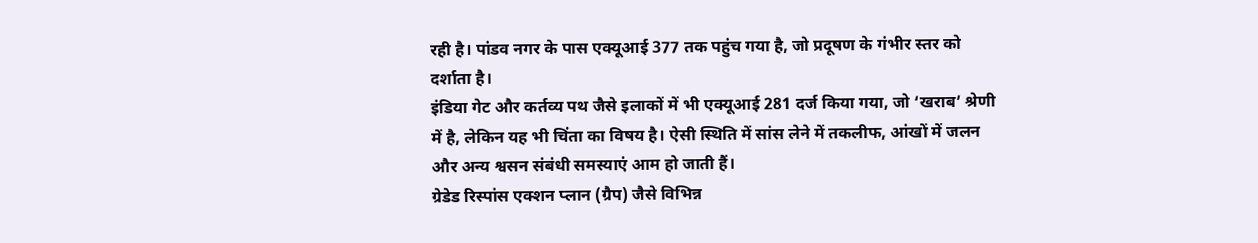रही है। पांडव नगर के पास एक्यूआई 377 तक पहुंच गया है, जो प्रदूषण के गंभीर स्तर को दर्शाता है।
इंडिया गेट और कर्तव्य पथ जैसे इलाकों में भी एक्यूआई 281 दर्ज किया गया, जो ‘खराब’ श्रेणी में है, लेकिन यह भी चिंता का विषय है। ऐसी स्थिति में सांस लेने में तकलीफ, आंखों में जलन और अन्य श्वसन संबंधी समस्याएं आम हो जाती हैं।
ग्रेडेड रिस्पांस एक्शन प्लान (ग्रैप) जैसे विभिन्न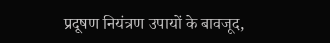प्रदूषण नियंत्रण उपायों के बावजूद,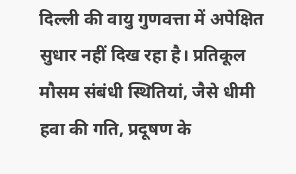दिल्ली की वायु गुणवत्ता में अपेक्षित सुधार नहीं दिख रहा है। प्रतिकूल मौसम संबंधी स्थितियां, जैसे धीमी हवा की गति, प्रदूषण के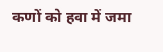कणों को हवा में जमा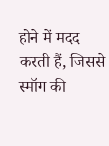होने में मदद करती हैं, जिससे स्मॉग की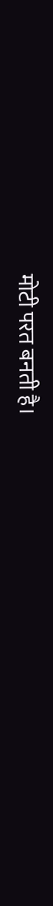मोटी परत बनती है।